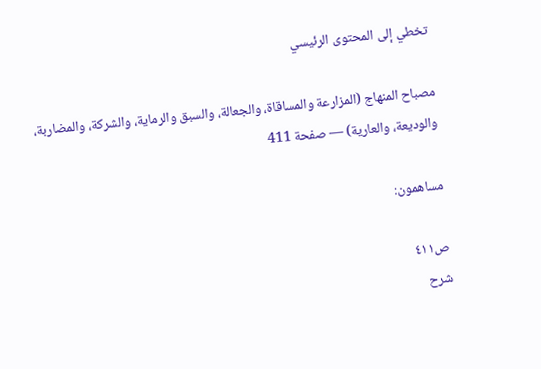تخطي إلى المحتوى الرئيسي

مصباح المنهاج (المزارعة والمساقاة، والجعالة، والسبق والرماية، والشركة، والمضاربة، والوديعة، والعارية) — صفحة 411

مساهمون:

ص٤١١
شرح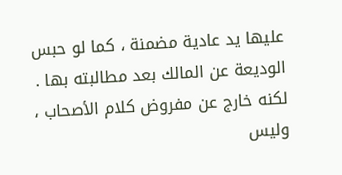عليها يد عادية مضمنة ، كما لو حبس الوديعة عن المالك بعد مطالبته بها . لكنه خارج عن مفروض كلام الأصحاب ، وليس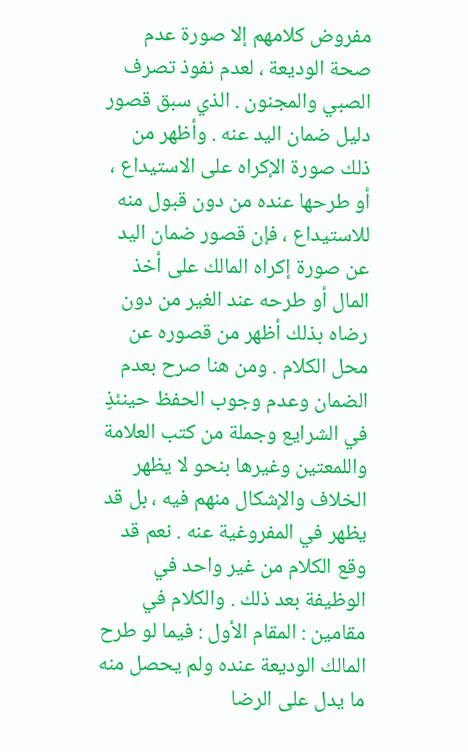مفروض كلامهم إلا صورة عدم صحة الوديعة ، لعدم نفوذ تصرف الصبي والمجنون . الذي سبق قصور دليل ضمان اليد عنه . وأظهر من ذلك صورة الإكراه على الاستيداع ، أو طرحها عنده من دون قبول منه للاستيداع ، فإن قصور ضمان اليد عن صورة إكراه المالك على أخذ المال أو طرحه عند الغير من دون رضاه بذلك أظهر من قصوره عن محل الكلام . ومن هنا صرح بعدم الضمان وعدم وجوب الحفظ حينئذٍ في الشرايع وجملة من كتب العلامة واللمعتين وغيرها بنحو لا يظهر الخلاف والإشكال منهم فيه ، بل قد يظهر في المفروغية عنه . نعم قد وقع الكلام من غير واحد في الوظيفة بعد ذلك . والكلام في مقامين : المقام الأول : فيما لو طرح المالك الوديعة عنده ولم يحصل منه ما يدل على الرضا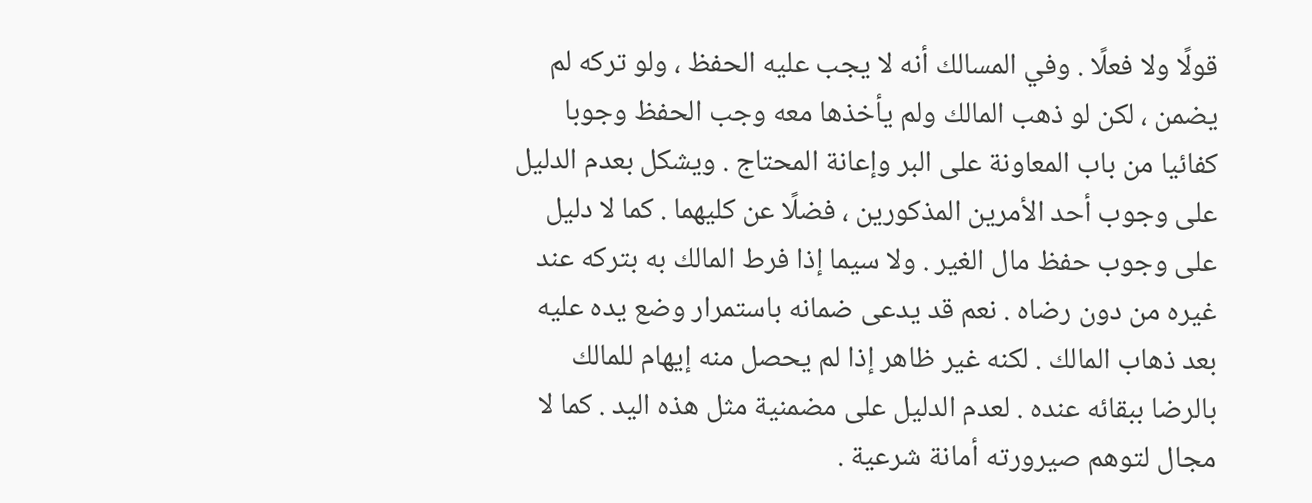قولًا ولا فعلًا . وفي المسالك أنه لا يجب عليه الحفظ ، ولو تركه لم يضمن ، لكن لو ذهب المالك ولم يأخذها معه وجب الحفظ وجوبا كفائيا من باب المعاونة على البر وإعانة المحتاج . ويشكل بعدم الدليل على وجوب أحد الأمرين المذكورين ، فضلًا عن كليهما . كما لا دليل على وجوب حفظ مال الغير . ولا سيما إذا فرط المالك به بتركه عند غيره من دون رضاه . نعم قد يدعى ضمانه باستمرار وضع يده عليه بعد ذهاب المالك . لكنه غير ظاهر إذا لم يحصل منه إيهام للمالك بالرضا ببقائه عنده . لعدم الدليل على مضمنية مثل هذه اليد . كما لا مجال لتوهم صيرورته أمانة شرعية .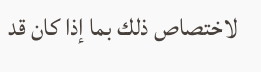لاختصاص ذلك بما إذا كان قد